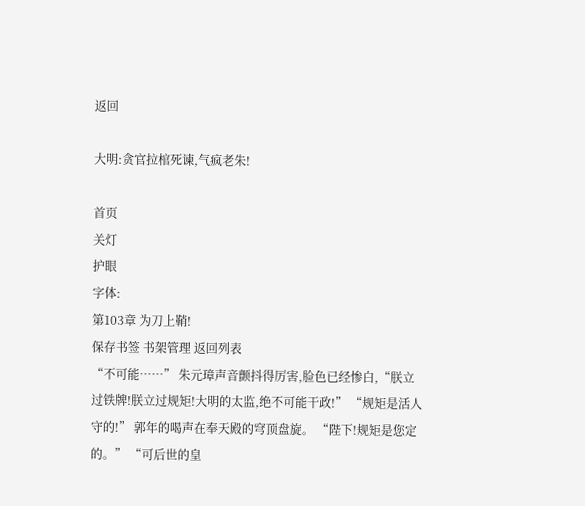返回

大明:贪官拉棺死谏,气疯老朱!

首页
关灯
护眼
字体:
第103章 为刀上鞘!
保存书签 书架管理 返回列表
“不可能……” 朱元璋声音颤抖得厉害,脸色已经惨白,“朕立过铁牌!朕立过规矩!大明的太监,绝不可能干政!” “规矩是活人守的!” 郭年的喝声在奉天殿的穹顶盘旋。 “陛下!规矩是您定的。” “可后世的皇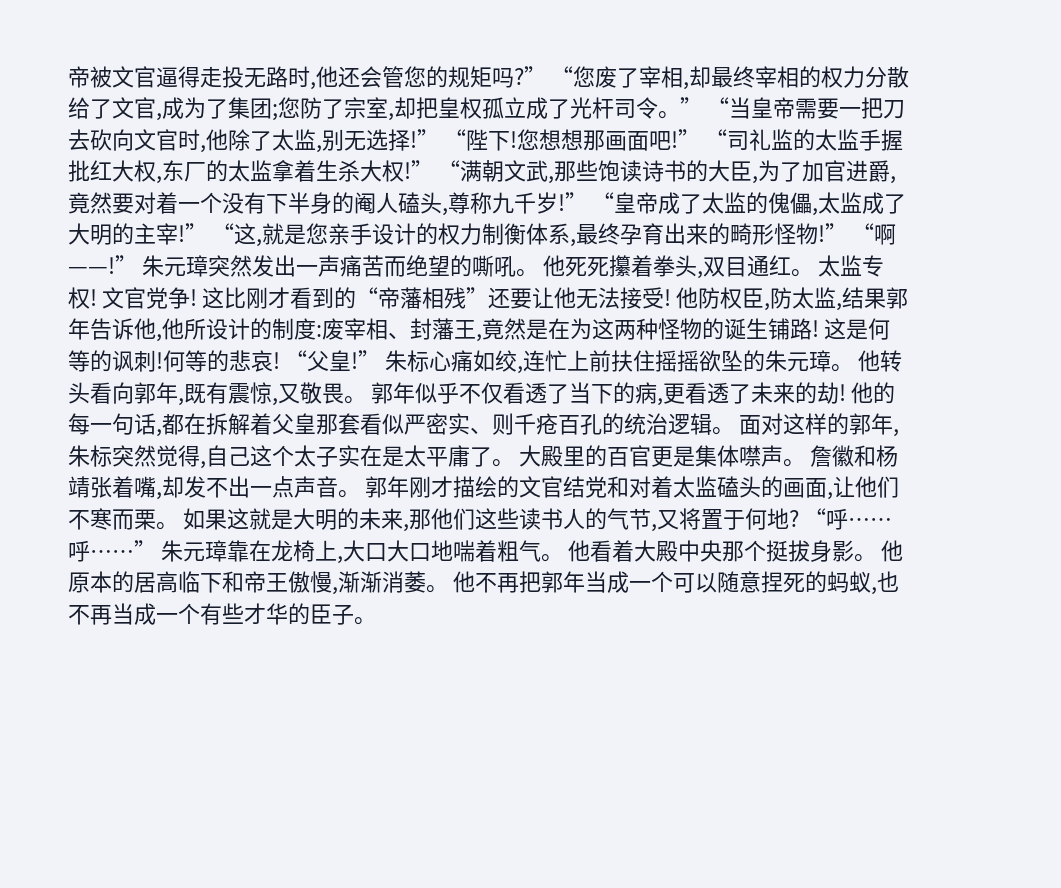帝被文官逼得走投无路时,他还会管您的规矩吗?” “您废了宰相,却最终宰相的权力分散给了文官,成为了集团;您防了宗室,却把皇权孤立成了光杆司令。” “当皇帝需要一把刀去砍向文官时,他除了太监,别无选择!” “陛下!您想想那画面吧!” “司礼监的太监手握批红大权,东厂的太监拿着生杀大权!” “满朝文武,那些饱读诗书的大臣,为了加官进爵,竟然要对着一个没有下半身的阉人磕头,尊称九千岁!” “皇帝成了太监的傀儡,太监成了大明的主宰!” “这,就是您亲手设计的权力制衡体系,最终孕育出来的畸形怪物!” “啊——!” 朱元璋突然发出一声痛苦而绝望的嘶吼。 他死死攥着拳头,双目通红。 太监专权! 文官党争! 这比刚才看到的“帝藩相残”还要让他无法接受! 他防权臣,防太监,结果郭年告诉他,他所设计的制度:废宰相、封藩王,竟然是在为这两种怪物的诞生铺路! 这是何等的讽刺!何等的悲哀! “父皇!” 朱标心痛如绞,连忙上前扶住摇摇欲坠的朱元璋。 他转头看向郭年,既有震惊,又敬畏。 郭年似乎不仅看透了当下的病,更看透了未来的劫! 他的每一句话,都在拆解着父皇那套看似严密实、则千疮百孔的统治逻辑。 面对这样的郭年,朱标突然觉得,自己这个太子实在是太平庸了。 大殿里的百官更是集体噤声。 詹徽和杨靖张着嘴,却发不出一点声音。 郭年刚才描绘的文官结党和对着太监磕头的画面,让他们不寒而栗。 如果这就是大明的未来,那他们这些读书人的气节,又将置于何地? “呼……呼……” 朱元璋靠在龙椅上,大口大口地喘着粗气。 他看着大殿中央那个挺拔身影。 他原本的居高临下和帝王傲慢,渐渐消萎。 他不再把郭年当成一个可以随意捏死的蚂蚁,也不再当成一个有些才华的臣子。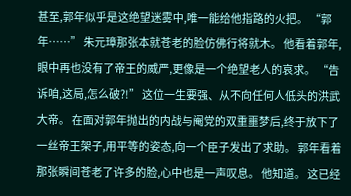甚至,郭年似乎是这绝望迷雾中,唯一能给他指路的火把。 “郭年……” 朱元璋那张本就苍老的脸仿佛行将就木。 他看着郭年,眼中再也没有了帝王的威严,更像是一个绝望老人的哀求。 “告诉咱,这局,怎么破?!” 这位一生要强、从不向任何人低头的洪武大帝。 在面对郭年抛出的内战与阉党的双重噩梦后,终于放下了一丝帝王架子,用平等的姿态,向一个臣子发出了求助。 郭年看着那张瞬间苍老了许多的脸,心中也是一声叹息。 他知道。 这已经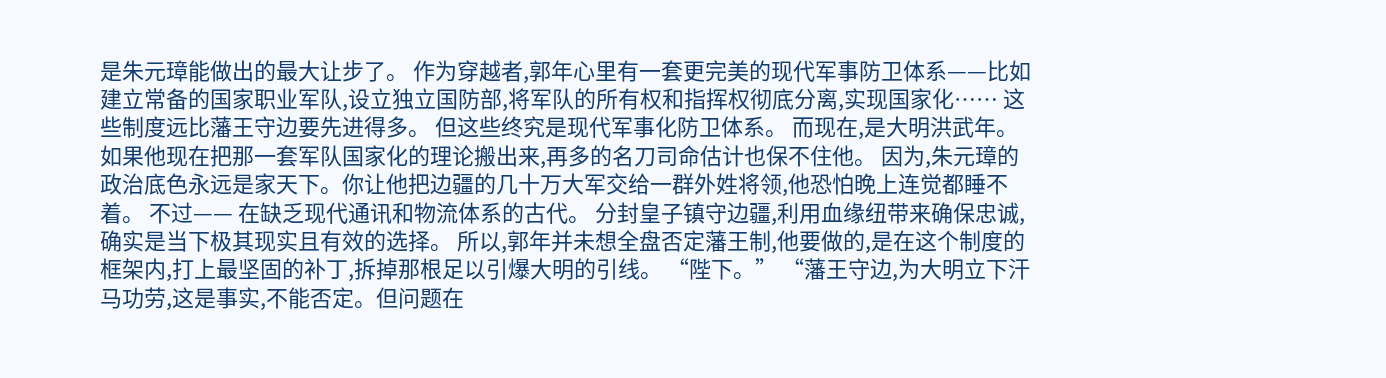是朱元璋能做出的最大让步了。 作为穿越者,郭年心里有一套更完美的现代军事防卫体系——比如建立常备的国家职业军队,设立独立国防部,将军队的所有权和指挥权彻底分离,实现国家化…… 这些制度远比藩王守边要先进得多。 但这些终究是现代军事化防卫体系。 而现在,是大明洪武年。 如果他现在把那一套军队国家化的理论搬出来,再多的名刀司命估计也保不住他。 因为,朱元璋的政治底色永远是家天下。你让他把边疆的几十万大军交给一群外姓将领,他恐怕晚上连觉都睡不着。 不过—— 在缺乏现代通讯和物流体系的古代。 分封皇子镇守边疆,利用血缘纽带来确保忠诚,确实是当下极其现实且有效的选择。 所以,郭年并未想全盘否定藩王制,他要做的,是在这个制度的框架内,打上最坚固的补丁,拆掉那根足以引爆大明的引线。 “陛下。” “藩王守边,为大明立下汗马功劳,这是事实,不能否定。但问题在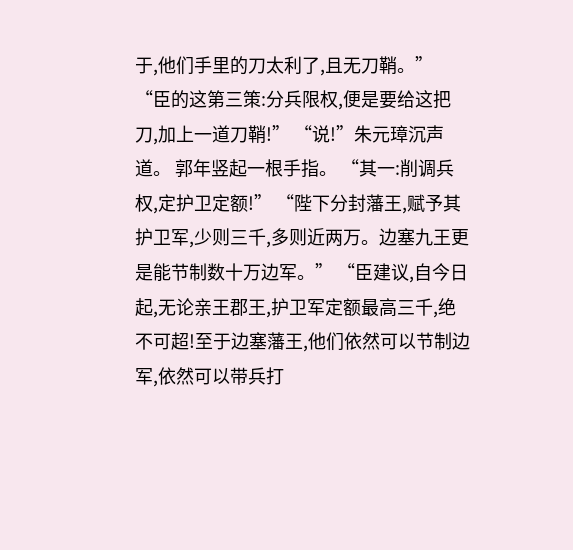于,他们手里的刀太利了,且无刀鞘。” “臣的这第三策:分兵限权,便是要给这把刀,加上一道刀鞘!” “说!”朱元璋沉声道。 郭年竖起一根手指。 “其一:削调兵权,定护卫定额!” “陛下分封藩王,赋予其护卫军,少则三千,多则近两万。边塞九王更是能节制数十万边军。” “臣建议,自今日起,无论亲王郡王,护卫军定额最高三千,绝不可超!至于边塞藩王,他们依然可以节制边军,依然可以带兵打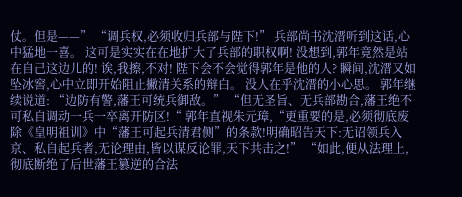仗。但是——” “调兵权,必须收归兵部与陛下!” 兵部尚书沈溍听到这话,心中猛地一喜。 这可是实实在在地扩大了兵部的职权啊! 没想到,郭年竟然是站在自己这边儿的! 诶,我擦,不对! 陛下会不会觉得郭年是他的人? 瞬间,沈溍又如坠冰窖,心中立即开始阻止撇清关系的辩白。 没人在乎沈溍的小心思。 郭年继续说道: “边防有警,藩王可统兵御敌。” “但无圣旨、无兵部勘合,藩王绝不可私自调动一兵一卒离开防区!“ 郭年直视朱元璋,“更重要的是,必须彻底废除《皇明祖训》中“藩王可起兵清君侧”的条款!明确昭告天下:无诏领兵入京、私自起兵者,无论理由,皆以谋反论罪,天下共击之!” “如此,便从法理上,彻底断绝了后世藩王篡逆的合法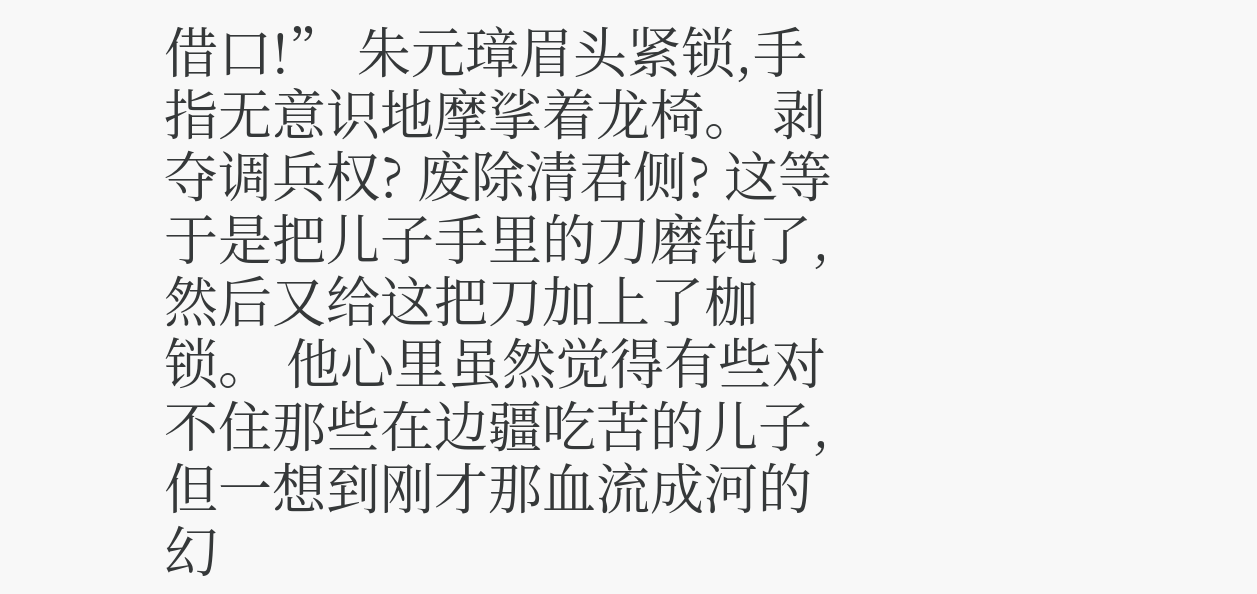借口!” 朱元璋眉头紧锁,手指无意识地摩挲着龙椅。 剥夺调兵权? 废除清君侧? 这等于是把儿子手里的刀磨钝了,然后又给这把刀加上了枷锁。 他心里虽然觉得有些对不住那些在边疆吃苦的儿子,但一想到刚才那血流成河的幻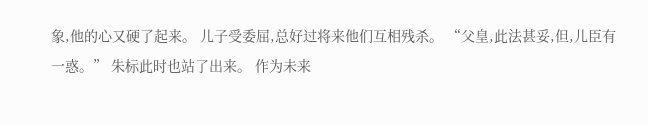象,他的心又硬了起来。 儿子受委屈,总好过将来他们互相残杀。 “父皇,此法甚妥,但,儿臣有一惑。” 朱标此时也站了出来。 作为未来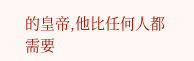的皇帝,他比任何人都需要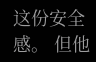这份安全感。 但他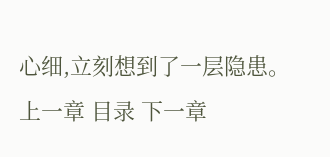心细,立刻想到了一层隐患。
上一章 目录 下一章